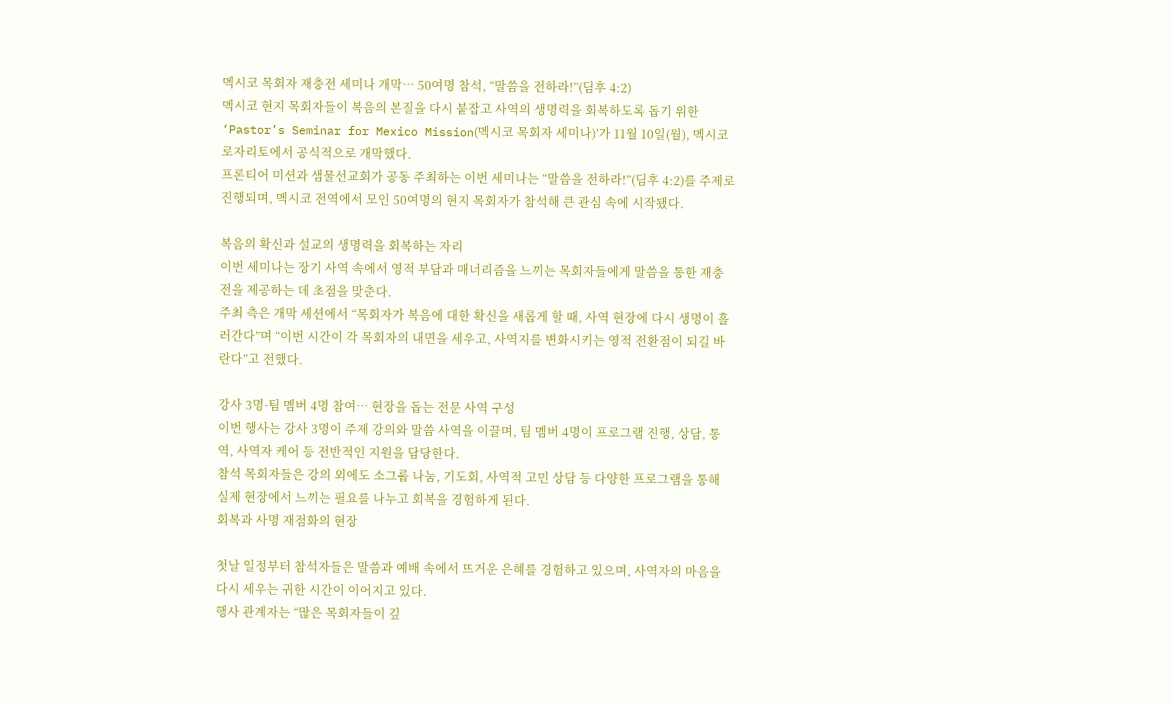멕시코 목회자 재충전 세미나 개막… 50여명 참석, “말씀을 전하라!”(딤후 4:2)
멕시코 현지 목회자들이 복음의 본질을 다시 붙잡고 사역의 생명력을 회복하도록 돕기 위한 ‘Pastor’s Seminar for Mexico Mission(멕시코 목회자 세미나)’가 11월 10일(월), 멕시코 로자리토에서 공식적으로 개막했다.
프론티어 미션과 샘물선교회가 공동 주최하는 이번 세미나는 “말씀을 전하라!”(딤후 4:2)를 주제로 진행되며, 멕시코 전역에서 모인 50여명의 현지 목회자가 참석해 큰 관심 속에 시작됐다.

복음의 확신과 설교의 생명력을 회복하는 자리
이번 세미나는 장기 사역 속에서 영적 부담과 매너리즘을 느끼는 목회자들에게 말씀을 통한 재충전을 제공하는 데 초점을 맞춘다.
주최 측은 개막 세션에서 “목회자가 복음에 대한 확신을 새롭게 할 때, 사역 현장에 다시 생명이 흘러간다”며 “이번 시간이 각 목회자의 내면을 세우고, 사역지를 변화시키는 영적 전환점이 되길 바란다”고 전했다.

강사 3명·팀 멤버 4명 참여… 현장을 돕는 전문 사역 구성
이번 행사는 강사 3명이 주제 강의와 말씀 사역을 이끌며, 팀 멤버 4명이 프로그램 진행, 상담, 통역, 사역자 케어 등 전반적인 지원을 담당한다.
참석 목회자들은 강의 외에도 소그룹 나눔, 기도회, 사역적 고민 상담 등 다양한 프로그램을 통해 실제 현장에서 느끼는 필요를 나누고 회복을 경험하게 된다.
회복과 사명 재점화의 현장

첫날 일정부터 참석자들은 말씀과 예배 속에서 뜨거운 은혜를 경험하고 있으며, 사역자의 마음을 다시 세우는 귀한 시간이 이어지고 있다.
행사 관계자는 “많은 목회자들이 깊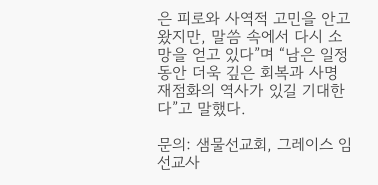은 피로와 사역적 고민을 안고 왔지만, 말씀 속에서 다시 소망을 얻고 있다”며 “남은 일정 동안 더욱 깊은 회복과 사명 재점화의 역사가 있길 기대한다”고 말했다.

문의: 샘물선교회, 그레이스 임 선교사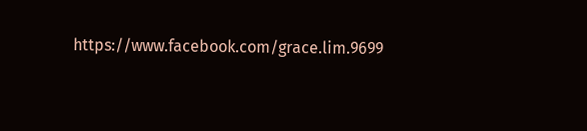https://www.facebook.com/grace.lim.9699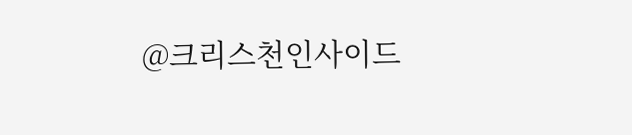@크리스천인사이드